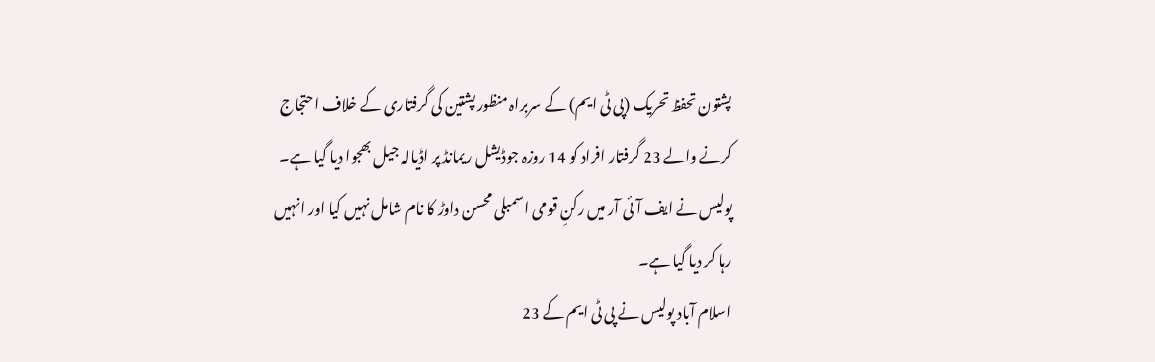پشتون تحفظ تحریک (پی ٹی ایم) کے سربراہ منظور پشتین کی گرفتاری کے خلاف احتجاج کرنے والے 23 گرفتار افراد کو 14 روزہ جوڈیشل ریمانڈ پر اڈیالہ جیل بھجوا دیا گیا ہے۔ پولیس نے ایف آئی آر میں رکنِ قومی اسمبلی محسن داوڑ کا نام شامل نہیں کیا اور انہیں رہا کر دیا گیا ہے۔
اسلام آباد پولیس نے پی ٹی ایم کے 23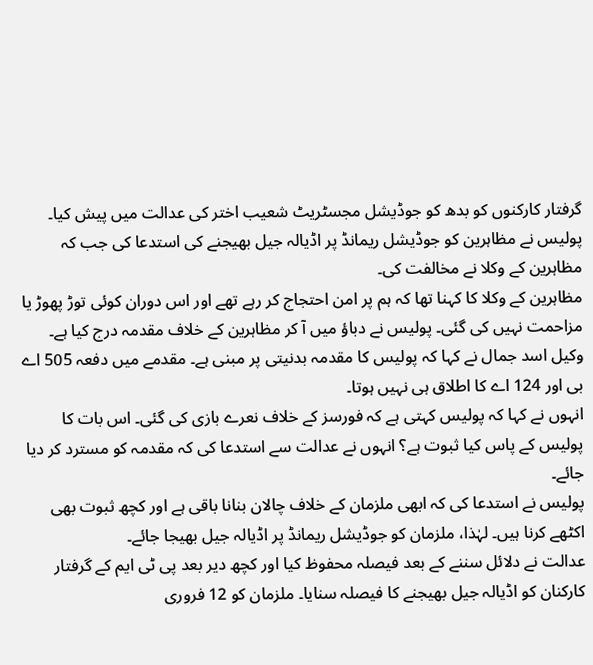گرفتار کارکنوں کو بدھ کو جوڈیشل مجسٹریٹ شعیب اختر کی عدالت میں پیش کیا۔ پولیس نے مظاہرین کو جوڈیشل ریمانڈ پر اڈیالہ جیل بھیجنے کی استدعا کی جب کہ مظاہرین کے وکلا نے مخالفت کی۔
مظاہرین کے وکلا کا کہنا تھا کہ ہم پر امن احتجاج کر رہے تھے اور اس دوران کوئی توڑ پھوڑ یا مزاحمت نہیں کی گئی۔ پولیس نے دباؤ میں آ کر مظاہرین کے خلاف مقدمہ درج کیا ہے۔
وکیل اسد جمال نے کہا کہ پولیس کا مقدمہ بدنیتی پر مبنی ہے۔ مقدمے میں دفعہ 505 اے بی اور 124 اے کا اطلاق ہی نہیں ہوتا۔
انہوں نے کہا کہ پولیس کہتی ہے کہ فورسز کے خلاف نعرے بازی کی گئی۔ اس بات کا پولیس کے پاس کیا ثبوت ہے؟ انہوں نے عدالت سے استدعا کی کہ مقدمہ کو مسترد کر دیا جائے۔
پولیس نے استدعا کی کہ ابھی ملزمان کے خلاف چالان بنانا باقی ہے اور کچھ ثبوت بھی اکٹھے کرنا ہیں۔ لہٰذا، ملزمان کو جوڈیشل ریمانڈ پر اڈیالہ جیل بھیجا جائے۔
عدالت نے دلائل سننے کے بعد فیصلہ محفوظ کیا اور کچھ دیر بعد پی ٹی ایم کے گرفتار کارکنان کو اڈیالہ جیل بھیجنے کا فیصلہ سنایا۔ ملزمان کو 12 فروری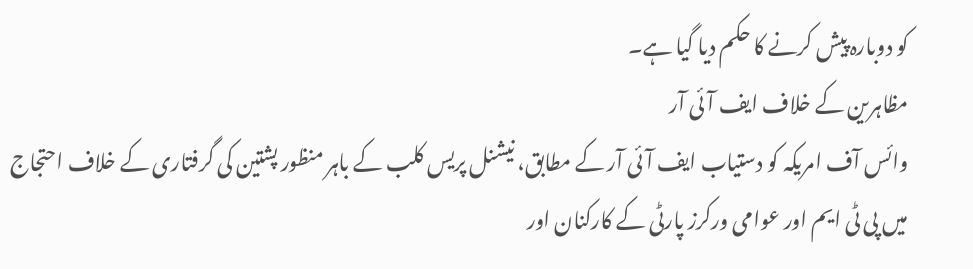کو دوبارہ پیش کرنے کا حکم دیا گیا ہے۔
مظاہرین کے خلاف ایف آئی آر
وائس آف امریکہ کو دستیاب ایف آئی آر کے مطابق، نیشنل پریس کلب کے باہر منظور پشتین کی گرفتاری کے خلاف احتجاج میں پی ٹی ایم اور عوامی ورکرز پارٹی کے کارکنان اور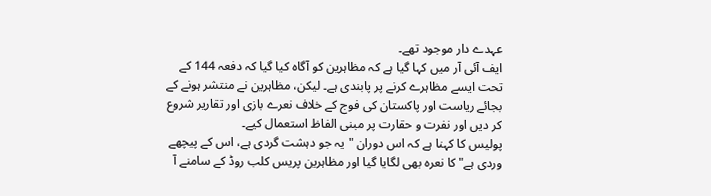عہدے دار موجود تھے۔
ایف آئی آر میں کہا گیا ہے کہ مظاہرین کو آگاہ کیا گیا کہ دفعہ 144 کے تحت ایسے مظاہرے کرنے پر پابندی ہے۔ لیکن، مظاہرین نے منتشر ہونے کے بجائے ریاست اور پاکستان کی فوج کے خلاف نعرے بازی اور تقاریر شروع کر دیں اور نفرت و حقارت پر مبنی الفاظ استعمال کیے۔
پولیس کا کہنا ہے کہ اس دوران "یہ جو دہشت گردی ہے، اس کے پیچھے وردی ہے" کا نعرہ بھی لگایا گیا اور مظاہرین پریس کلب روڈ کے سامنے آ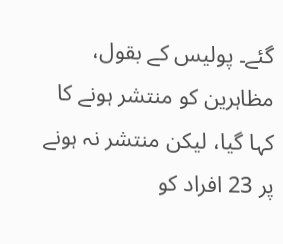گئے۔ پولیس کے بقول، مظاہرین کو منتشر ہونے کا کہا گیا، لیکن منتشر نہ ہونے پر 23 افراد کو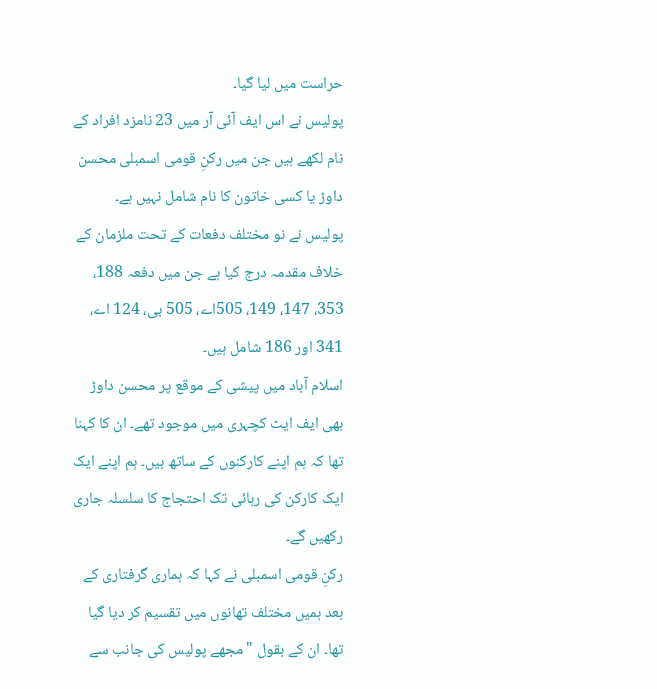حراست میں لیا گیا۔
پولیس نے اس ایف آئی آر میں 23 نامزد افراد کے نام لکھے ہیں جن میں رکنِ قومی اسمبلی محسن داوڑ یا کسی خاتون کا نام شامل نہیں ہے۔
پولیس نے نو مختلف دفعات کے تحت ملزمان کے خلاف مقدمہ درج کیا ہے جن میں دفعہ 188، 353، 147، 149، 505اے، 505 بی، 124 اے، 341 اور 186 شامل ہیں۔
اسلام آباد میں پیشی کے موقع پر محسن داوڑ بھی ایف ایٹ کچہری میں موجود تھے۔ ان کا کہنا تھا کہ ہم اپنے کارکنوں کے ساتھ ہیں۔ ہم اپنے ایک ایک کارکن کی رہائی تک احتجاج کا سلسلہ جاری رکھیں گے۔
رکنِ قومی اسمبلی نے کہا کہ ہماری گرفتاری کے بعد ہمیں مختلف تھانوں میں تقسیم کر دیا گیا تھا۔ ان کے بقول "مجھے پولیس کی جانب سے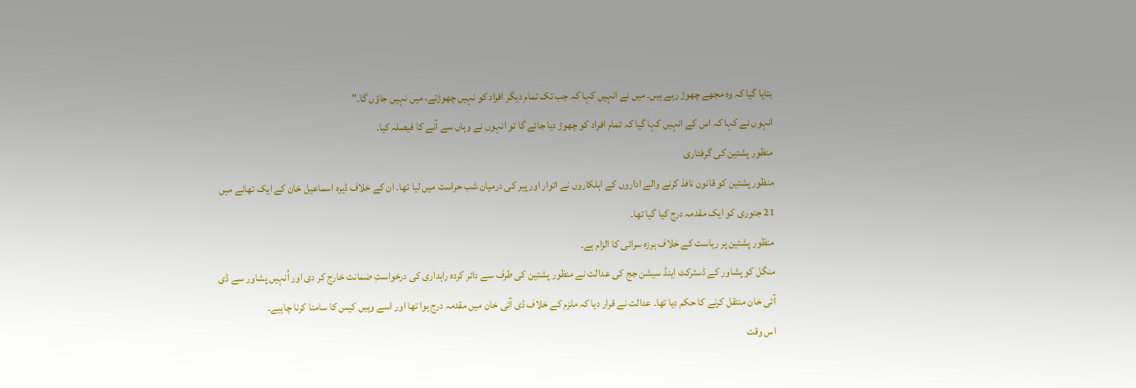بتایا گیا کہ وہ مجھے چھوڑ رہے ہیں۔ میں نے انہیں کہا کہ جب تک تمام دیگر افراد کو نہیں چھوڑتے، میں نہیں جاؤں گا۔"
انہوں نے کہا کہ اس کے انہیں کہا گیا کہ تمام افراد کو چھوڑ دیا جائے گا تو انہوں نے وہاں سے آنے کا فیصلہ کیا۔
منظور پشتین کی گرفتاری
منظور پشتین کو قانون نافذ کرنے والے اداروں کے اہلکاروں نے اتوار اور پیر کی درمیان شب حراست میں لیا تھا۔ ان کے خلاف ڈیرہ اسماعیل خان کے ایک تھانے میں 21 جنوری کو ایک مقدمہ درج کیا گیا تھا۔
منظور پشتین پر ریاست کے خلاف ہرزہ سرائی کا الزام ہے۔
منگل کو پشاور کے ڈسٹرکٹ اینڈ سیشن جج کی عدالت نے منظور پشتین کی طرف سے دائر کردہ راہداری کی درخواستِ ضمانت خارج کر دی اور اُنہیں پشاور سے ڈی آئی خان منتقل کرنے کا حکم دیا تھا۔ عدالت نے قرار دیا کہ ملزم کے خلاف ڈی آئی خان میں مقدمہ درج ہوا تھا اور اسے وہیں کیس کا سامنا کرنا چاہیے۔
اس وقت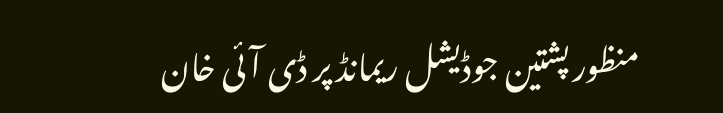منظور پشتین جوڈیشل ریمانڈ پر ڈی آئی خان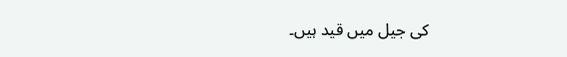کی جیل میں قید ہیں۔